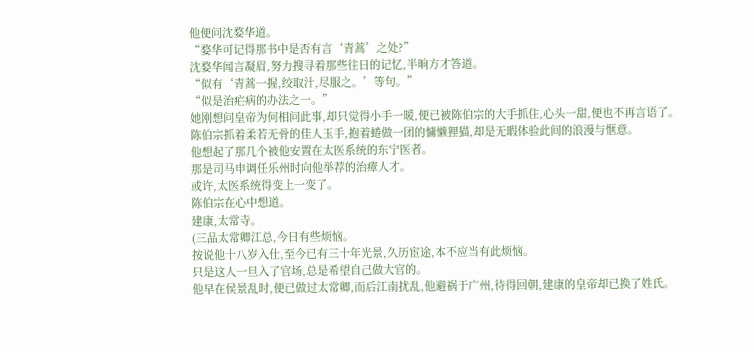他便问沈婺华道。
“婺华可记得那书中是否有言‘青蒿’之处?”
沈婺华闻言凝眉,努力搜寻着那些往日的记忆,半晌方才答道。
“似有‘青蒿一握,绞取汁,尽服之。’等句。”
“似是治疟病的办法之一。”
她刚想问皇帝为何相问此事,却只觉得小手一暖,便已被陈伯宗的大手抓住,心头一甜,便也不再言语了。
陈伯宗抓着柔若无骨的佳人玉手,抱着蜷做一团的慵懒狸猫,却是无暇体验此间的浪漫与惬意。
他想起了那几个被他安置在太医系统的东宁医者。
那是司马申调任乐州时向他举荐的治瘴人才。
或许,太医系统得变上一变了。
陈伯宗在心中想道。
建康,太常寺。
(三品太常卿江总,今日有些烦恼。
按说他十八岁入仕,至今已有三十年光景,久历宦途,本不应当有此烦恼。
只是这人一旦入了官场,总是希望自己做大官的。
他早在侯景乱时,便已做过太常卿,而后江南扰乱,他避祸于广州,待得回朝,建康的皇帝却已换了姓氏。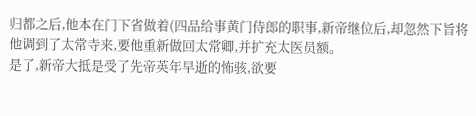归都之后,他本在门下省做着(四品给事黄门侍郎的职事,新帝继位后,却忽然下旨将他调到了太常寺来,要他重新做回太常卿,并扩充太医员额。
是了,新帝大抵是受了先帝英年早逝的怖骇,欲要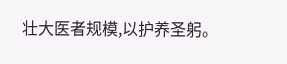壮大医者规模,以护养圣躬。